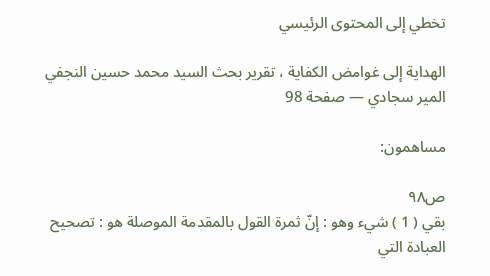تخطي إلى المحتوى الرئيسي

الهداية إلى غوامض الكفاية ، تقرير بحث السيد محمد حسين النجفي المير سجادي — صفحة 98

مساهمون:

ص٩٨
بقي ( 1 ) شيء وهو : إنّ ثمرة القول بالمقدمة الموصلة هو : تصحيح العبادة التي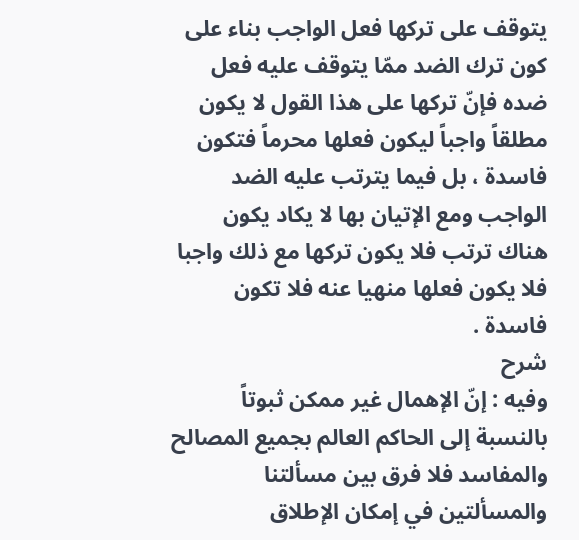يتوقف على تركها فعل الواجب بناء على كون ترك الضد ممّا يتوقف عليه فعل ضده فإنّ تركها على هذا القول لا يكون مطلقاً واجباً ليكون فعلها محرماً فتكون فاسدة ، بل فيما يترتب عليه الضد الواجب ومع الإتيان بها لا يكاد يكون هناك ترتب فلا يكون تركها مع ذلك واجبا فلا يكون فعلها منهيا عنه فلا تكون فاسدة .
شرح
وفيه : إنّ الإهمال غير ممكن ثبوتاً بالنسبة إلى الحاكم العالم بجميع المصالح والمفاسد فلا فرق بين مسألتنا والمسألتين في إمكان الإطلاق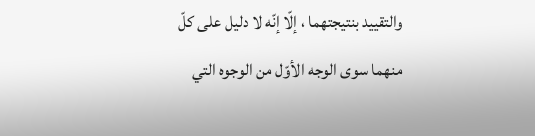والتقييد بنتيجتهما ، إلّا إنّه لا دليل على كلّ منهما سوى الوجه الأوّل من الوجوه التي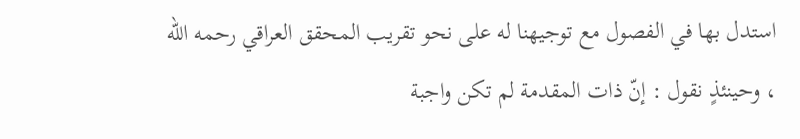استدل بها في الفصول مع توجيهنا له على نحو تقريب المحقق العراقي رحمه الله ، وحينئذٍ نقول : إنّ ذات المقدمة لم تكن واجبة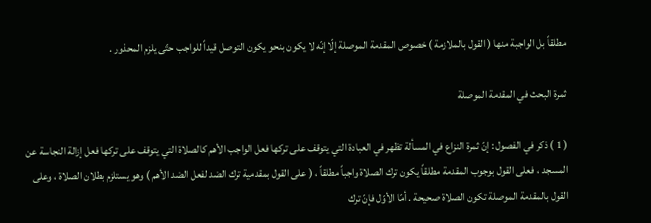مطلقاً بل الواجبة منها ( القول بالملازمة ) خصوص المقدمة الموصلة إلّا إنّه لا يكون بنحو يكون التوصل قيداً للواجب حتّى يلزم المحذور .

ثمرة البحث في المقدمة الموصلة

( 1 ) ذكر في الفصول : إنّ ثمرة النزاع في المسألة تظهر في العبادة التي يتوقف على تركها فعل الواجب الأهم كالصلاة التي يتوقف على تركها فعل إزالة النجاسة عن المسجد ، فعلى القول بوجوب المقدمة مطلقاً يكون ترك الصلاة واجباً مطلقاً ، ( على القول بمقدمية ترك الضد لفعل الضد الأهم ) وهو يستلزم بطلان الصلاة ، وعلى القول بالمقدمة الموصلة تكون الصلاة صحيحة . أمّا الأوّل فإنّ ترك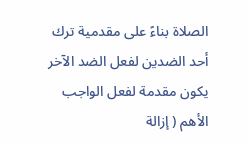الصلاة بناءً على مقدمية ترك أحد الضدين لفعل الضد الآخر يكون مقدمة لفعل الواجب الأهم ( إزالة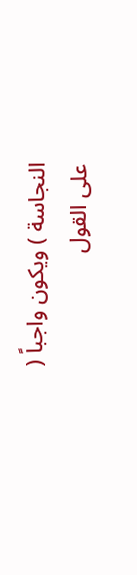النجاسة ) ويكون واجباً ( على القول